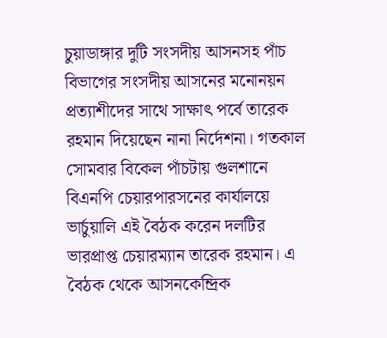চুয়াডাঙ্গার দুটি সংসদীয় আসনসহ পাঁচ বিভাগের সংসদীয় আসনের মনোনয়ন প্রত্যাশীদের সাথে সাক্ষাৎ পর্বে তারেক রহমান দিয়েছেন নানা নির্দেশনা। গতকাল সোমবার বিকেল পাঁচটায় গুলশানে বিএনপি চেয়ারপারসনের কার্যালয়ে ভার্চুয়ালি এই বৈঠক করেন দলটির ভারপ্রাপ্ত চেয়ারম্যান তারেক রহমান। এ বৈঠক থেকে আসনকেন্দ্রিক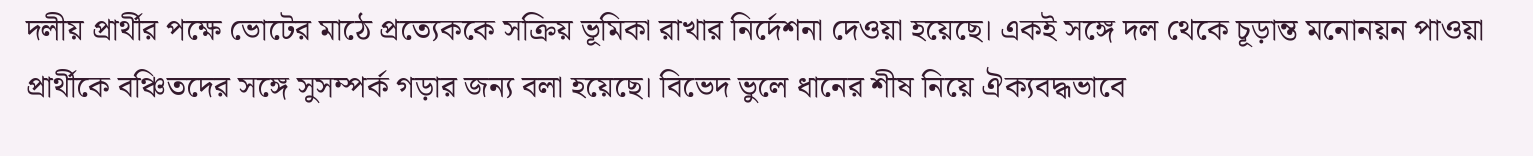দলীয় প্রার্থীর পক্ষে ভোটের মাঠে প্রত্যেককে সক্রিয় ভূমিকা রাখার নির্দেশনা দেওয়া হয়েছে। একই সঙ্গে দল থেকে চূড়ান্ত মনোনয়ন পাওয়া প্রার্থীকে বঞ্চিতদের সঙ্গে সুসম্পর্ক গড়ার জন্য বলা হয়েছে। বিভেদ ভুলে ধানের শীষ নিয়ে ঐক্যবদ্ধভাবে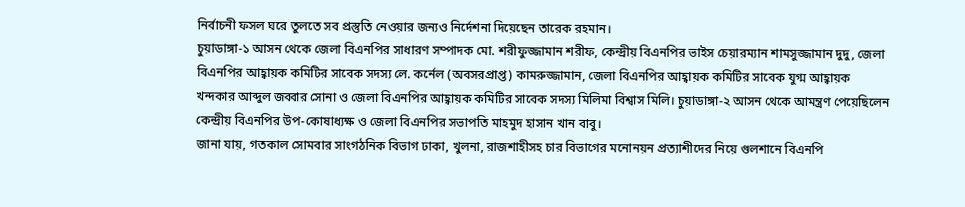নির্বাচনী ফসল ঘরে তুলতে সব প্রস্তুতি নেওয়ার জন্যও নির্দেশনা দিয়েছেন তারেক রহমান।
চুয়াডাঙ্গা-১ আসন থেকে জেলা বিএনপির সাধারণ সম্পাদক মো. শরীফুজ্জামান শরীফ, কেন্দ্রীয় বিএনপির ভাইস চেয়ারম্যান শামসুজ্জামান দুদু, জেলা বিএনপির আহ্বায়ক কমিটির সাবেক সদস্য লে. কর্নেল (অবসরপ্রাপ্ত) কামরুজ্জামান, জেলা বিএনপির আহ্বায়ক কমিটির সাবেক যুগ্ম আহ্বায়ক খন্দকার আব্দুল জব্বার সোনা ও জেলা বিএনপির আহ্বায়ক কমিটির সাবেক সদস্য মিলিমা বিশ্বাস মিলি। চুয়াডাঙ্গা-২ আসন থেকে আমন্ত্রণ পেয়েছিলেন কেন্দ্রীয় বিএনপির উপ-কোষাধ্যক্ষ ও জেলা বিএনপির সভাপতি মাহমুদ হাসান খান বাবু।
জানা যায়, গতকাল সোমবার সাংগঠনিক বিভাগ ঢাকা, খুলনা, রাজশাহীসহ চার বিভাগের মনোনয়ন প্রত্যাশীদের নিয়ে গুলশানে বিএনপি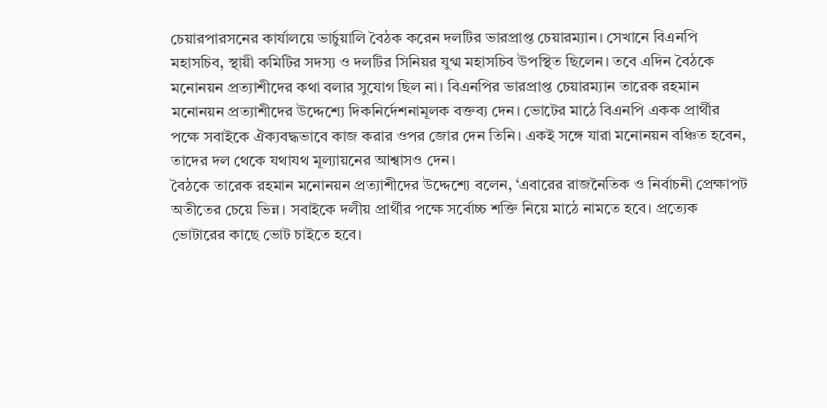চেয়ারপারসনের কার্যালয়ে ভার্চুয়ালি বৈঠক করেন দলটির ভারপ্রাপ্ত চেয়ারম্যান। সেখানে বিএনপি মহাসচিব, স্থায়ী কমিটির সদস্য ও দলটির সিনিয়র যুগ্ম মহাসচিব উপস্থিত ছিলেন। তবে এদিন বৈঠকে মনোনয়ন প্রত্যাশীদের কথা বলার সুযোগ ছিল না। বিএনপির ভারপ্রাপ্ত চেয়ারম্যান তারেক রহমান মনোনয়ন প্রত্যাশীদের উদ্দেশ্যে দিকনির্দেশনামূলক বক্তব্য দেন। ভোটের মাঠে বিএনপি একক প্রার্থীর পক্ষে সবাইকে ঐক্যবদ্ধভাবে কাজ করার ওপর জোর দেন তিনি। একই সঙ্গে যারা মনোনয়ন বঞ্চিত হবেন, তাদের দল থেকে যথাযথ মূল্যায়নের আশ্বাসও দেন।
বৈঠকে তারেক রহমান মনোনয়ন প্রত্যাশীদের উদ্দেশ্যে বলেন, ‘এবারের রাজনৈতিক ও নির্বাচনী প্রেক্ষাপট অতীতের চেয়ে ভিন্ন। সবাইকে দলীয় প্রার্থীর পক্ষে সর্বোচ্চ শক্তি নিয়ে মাঠে নামতে হবে। প্রত্যেক ভোটারের কাছে ভোট চাইতে হবে।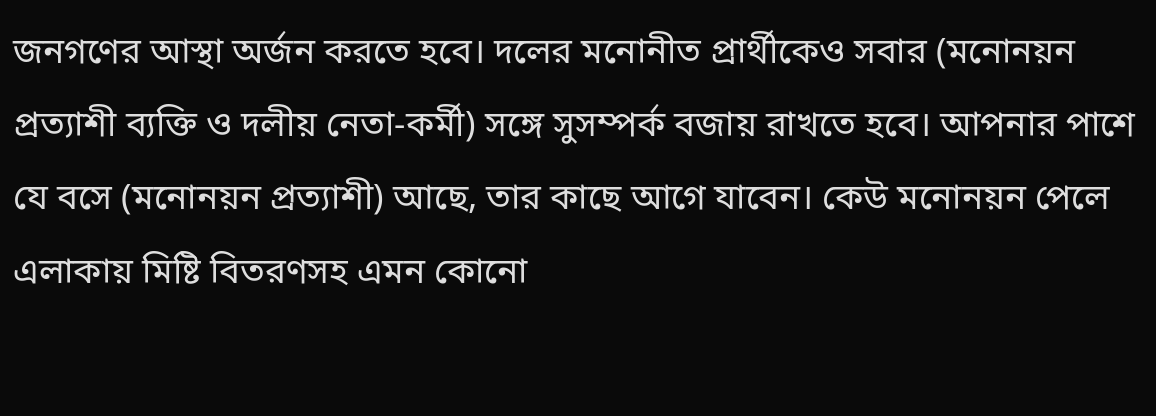জনগণের আস্থা অর্জন করতে হবে। দলের মনোনীত প্রার্থীকেও সবার (মনোনয়ন প্রত্যাশী ব্যক্তি ও দলীয় নেতা-কর্মী) সঙ্গে সুসম্পর্ক বজায় রাখতে হবে। আপনার পাশে যে বসে (মনোনয়ন প্রত্যাশী) আছে, তার কাছে আগে যাবেন। কেউ মনোনয়ন পেলে এলাকায় মিষ্টি বিতরণসহ এমন কোনো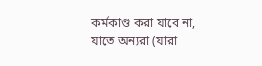কর্মকাণ্ড করা যাবে না, যাতে অন্যরা (যারা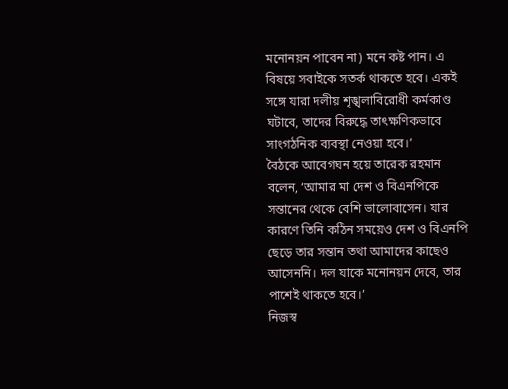মনোনয়ন পাবেন না) মনে কষ্ট পান। এ বিষয়ে সবাইকে সতর্ক থাকতে হবে। একই সঙ্গে যারা দলীয় শৃঙ্খলাবিরোধী কর্মকাণ্ড ঘটাবে, তাদের বিরুদ্ধে তাৎক্ষণিকভাবে সাংগঠনিক ব্যবস্থা নেওয়া হবে।’
বৈঠকে আবেগঘন হয়ে তারেক রহমান বলেন, ‘আমার মা দেশ ও বিএনপিকে সন্তানের থেকে বেশি ভালোবাসেন। যার কারণে তিনি কঠিন সময়েও দেশ ও বিএনপি ছেড়ে তার সন্তান তথা আমাদের কাছেও আসেননি। দল যাকে মনোনয়ন দেবে, তার পাশেই থাকতে হবে।’
নিজস্ব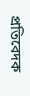প্রতিবেদক